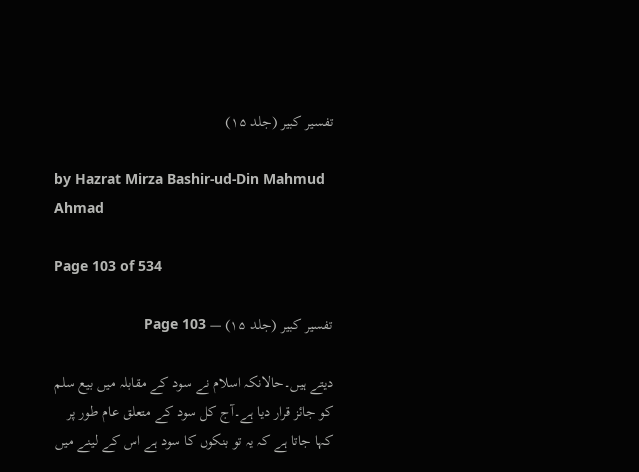تفسیر کبیر (جلد ۱۵)

by Hazrat Mirza Bashir-ud-Din Mahmud Ahmad

Page 103 of 534

تفسیر کبیر (جلد ۱۵) — Page 103

دیتے ہیں۔حالانکہ اسلام نے سود کے مقابلہ میں بیع سلم کو جائز قرار دیا ہے۔آج کل سود کے متعلق عام طور پر کہا جاتا ہے کہ یہ تو بنکوں کا سود ہے اس کے لینے میں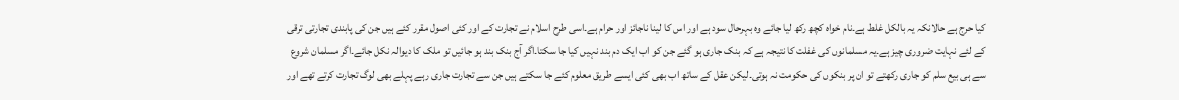کیا حرج ہے حالانکہ یہ بالکل غلط ہے۔نام خواہ کچھ رکھ لیا جائے وہ بہرحال سود ہے اور اس کا لینا ناجائز اور حرام ہے۔اسی طرح اسلام نے تجارت کے اور کئی اصول مقرر کئے ہیں جن کی پابندی تجارتی ترقی کے لئے نہایت ضروری چیز ہے۔یہ مسلمانوں کی غفلت کا نتیجہ ہے کہ بنک جاری ہو گئے جن کو اب ایک دم بند نہیں کیا جا سکتا۔اگر آج بنک بند ہو جائیں تو ملک کا دیوالہ نکل جائے۔اگر مسلمان شروع سے ہی بیع سلم کو جاری رکھتے تو ان پر بنکوں کی حکومت نہ ہوتی۔لیکن عقل کے ساتھ اب بھی کئی ایسے طریق معلوم کئے جا سکتے ہیں جن سے تجارت جاری رہے پہلے بھی لوگ تجارت کرتے تھے اور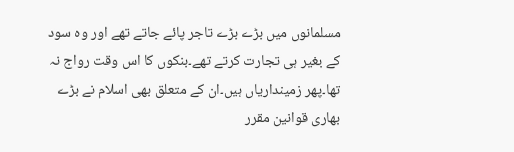مسلمانوں میں بڑے بڑے تاجر پائے جاتے تھے اور وہ سود کے بغیر ہی تجارت کرتے تھے۔بنکوں کا اس وقت رواج نہ تھا۔پھر زمینداریاں ہیں۔ان کے متعلق بھی اسلام نے بڑے بھاری قوانین مقرر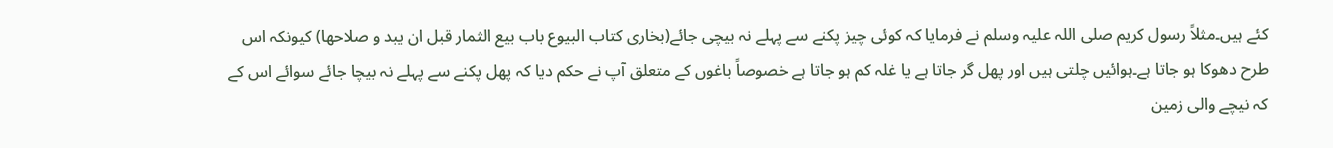کئے ہیں۔مثلاً رسول کریم صلی اللہ علیہ وسلم نے فرمایا کہ کوئی چیز پکنے سے پہلے نہ بیچی جائے(بخاری کتاب البیوع باب بیع الثمار قبل ان یبد و صلاحھا) کیونکہ اس طرح دھوکا ہو جاتا ہے۔ہوائیں چلتی ہیں اور پھل گر جاتا ہے یا غلہ کم ہو جاتا ہے خصوصاً باغوں کے متعلق آپ نے حکم دیا کہ پھل پکنے سے پہلے نہ بیچا جائے سوائے اس کے کہ نیچے والی زمین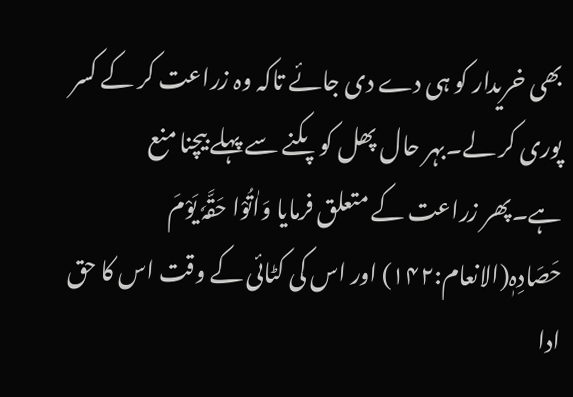بھی خریدار کو ہی دے دی جائے تاکہ وہ زراعت کر کے کسر پوری کر لے۔بہر حال پھل کو پکنے سے پہلے بیچنا منع ہے۔پھر زراعت کے متعلق فرمایا وَاٰتُوْا حَقَّہٗ یَوْمَ حَصَادِہٖ(الانعام:۱۴۲) اور اس کی کٹائی کے وقت اس کا حق ادا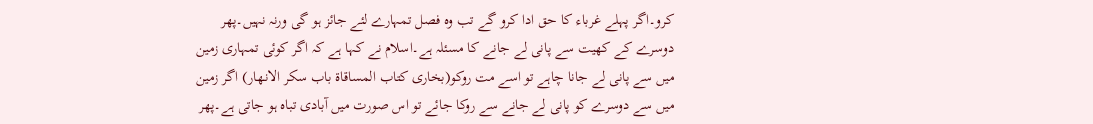کرو۔اگر پہلے غرباء کا حق ادا کرو گے تب وہ فصل تمہارے لئے جائز ہو گی ورنہ نہیں۔پھر دوسرے کے کھیت سے پانی لے جانے کا مسئلہ ہے۔اسلام نے کہا ہے کہ اگر کوئی تمہاری زمین میں سے پانی لے جانا چاہے تو اسے مت روکو(بخاری کتاب المساقاۃ باب سکر الانـھار) اگر زمین میں سے دوسرے کو پانی لے جانے سے روکا جائے تو اس صورت میں آبادی تباہ ہو جاتی ہے۔پھر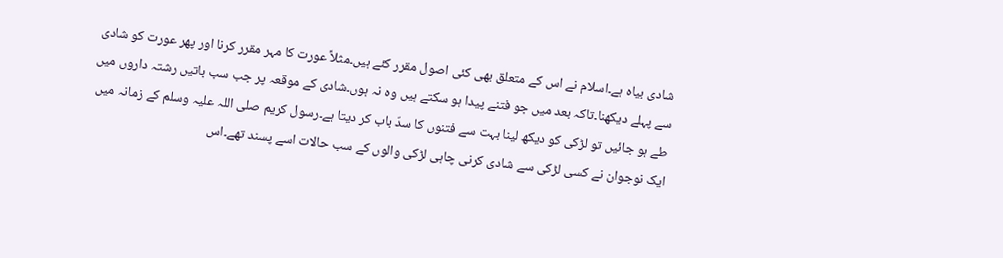شادی بیاہ ہے۔اسلام نے اس کے متعلق بھی کئی اصول مقرر کئے ہیں۔مثلاً عورت کا مہر مقرر کرنا اور پھر عورت کو شادی سے پہلے دیکھنا۔تاکہ بعد میں جو فتنے پیدا ہو سکتے ہیں وہ نہ ہوں۔شادی کے موقعہ پر جب سب باتیں رشتہ داروں میں طے ہو جائیں تو لڑکی کو دیکھ لینا بہت سے فتنوں کا سدّ باب کر دیتا ہے۔رسول کریم صلی اللہ علیہ وسلم کے زمانہ میں ایک نوجوان نے کسی لڑکی سے شادی کرنی چاہی لڑکی والوں کے سب حالات اسے پسند تھے۔اس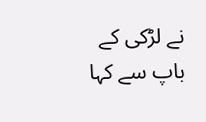نے لڑکی کے باپ سے کہا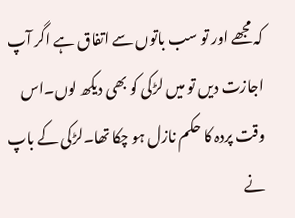کہ مجھے اور تو سب باتوں سے اتفاق ہے اگر آپ اجازت دیں تو میں لڑکی کو بھی دیکھ لوں۔اس وقت پردہ کا حکم نازل ہو چکا تھا۔لڑکی کے باپ نے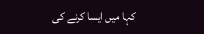کہا میں ایسا کرنے کی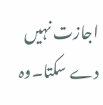اجازت نہیں دے سکتا۔وہ